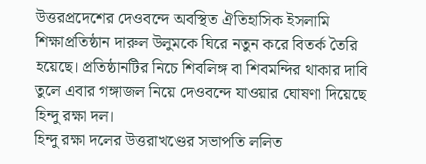উত্তরপ্রদেশের দেওবন্দে অবস্থিত ঐতিহাসিক ইসলামি শিক্ষাপ্রতিষ্ঠান দারুল উলুমকে ঘিরে নতুন করে বিতর্ক তৈরি হয়েছে। প্রতিষ্ঠানটির নিচে শিবলিঙ্গ বা শিবমন্দির থাকার দাবি তুলে এবার গঙ্গাজল নিয়ে দেওবন্দে যাওয়ার ঘোষণা দিয়েছে হিন্দু রক্ষা দল।
হিন্দু রক্ষা দলের উত্তরাখণ্ডের সভাপতি ললিত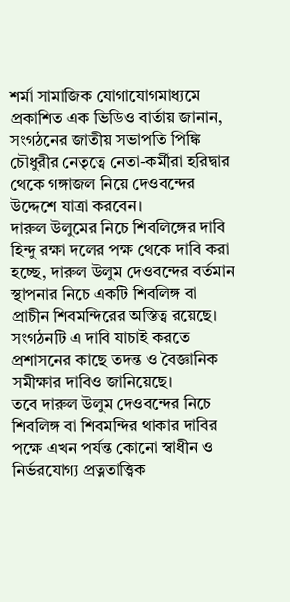শর্মা সামাজিক যোগাযোগমাধ্যমে প্রকাশিত এক ভিডিও বার্তায় জানান, সংগঠনের জাতীয় সভাপতি পিঙ্কি চৌধুরীর নেতৃত্বে নেতা-কর্মীরা হরিদ্বার থেকে গঙ্গাজল নিয়ে দেওবন্দের উদ্দেশে যাত্রা করবেন।
দারুল উলুমের নিচে শিবলিঙ্গের দাবি
হিন্দু রক্ষা দলের পক্ষ থেকে দাবি করা হচ্ছে, দারুল উলুম দেওবন্দের বর্তমান স্থাপনার নিচে একটি শিবলিঙ্গ বা প্রাচীন শিবমন্দিরের অস্তিত্ব রয়েছে। সংগঠনটি এ দাবি যাচাই করতে প্রশাসনের কাছে তদন্ত ও বৈজ্ঞানিক সমীক্ষার দাবিও জানিয়েছে।
তবে দারুল উলুম দেওবন্দের নিচে শিবলিঙ্গ বা শিবমন্দির থাকার দাবির পক্ষে এখন পর্যন্ত কোনো স্বাধীন ও নির্ভরযোগ্য প্রত্নতাত্ত্বিক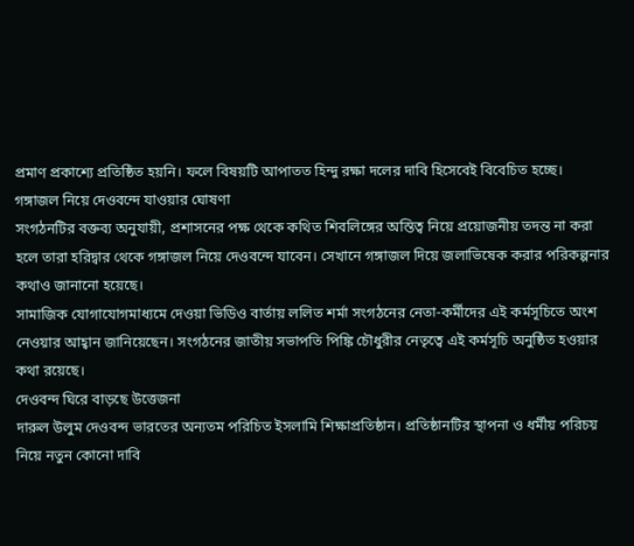প্রমাণ প্রকাশ্যে প্রতিষ্ঠিত হয়নি। ফলে বিষয়টি আপাতত হিন্দু রক্ষা দলের দাবি হিসেবেই বিবেচিত হচ্ছে।
গঙ্গাজল নিয়ে দেওবন্দে যাওয়ার ঘোষণা
সংগঠনটির বক্তব্য অনুযায়ী, প্রশাসনের পক্ষ থেকে কথিত শিবলিঙ্গের অস্তিত্ব নিয়ে প্রয়োজনীয় তদন্ত না করা হলে তারা হরিদ্বার থেকে গঙ্গাজল নিয়ে দেওবন্দে যাবেন। সেখানে গঙ্গাজল দিয়ে জলাভিষেক করার পরিকল্পনার কথাও জানানো হয়েছে।
সামাজিক যোগাযোগমাধ্যমে দেওয়া ভিডিও বার্তায় ললিত শর্মা সংগঠনের নেতা-কর্মীদের এই কর্মসূচিতে অংশ নেওয়ার আহ্বান জানিয়েছেন। সংগঠনের জাতীয় সভাপতি পিঙ্কি চৌধুরীর নেতৃত্বে এই কর্মসূচি অনুষ্ঠিত হওয়ার কথা রয়েছে।
দেওবন্দ ঘিরে বাড়ছে উত্তেজনা
দারুল উলুম দেওবন্দ ভারতের অন্যতম পরিচিত ইসলামি শিক্ষাপ্রতিষ্ঠান। প্রতিষ্ঠানটির স্থাপনা ও ধর্মীয় পরিচয় নিয়ে নতুন কোনো দাবি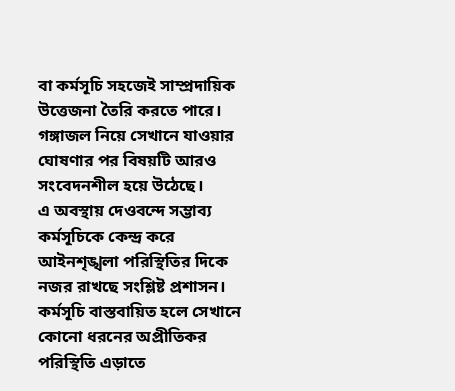বা কর্মসূচি সহজেই সাম্প্রদায়িক উত্তেজনা তৈরি করতে পারে। গঙ্গাজল নিয়ে সেখানে যাওয়ার ঘোষণার পর বিষয়টি আরও সংবেদনশীল হয়ে উঠেছে।
এ অবস্থায় দেওবন্দে সম্ভাব্য কর্মসূচিকে কেন্দ্র করে আইনশৃঙ্খলা পরিস্থিতির দিকে নজর রাখছে সংশ্লিষ্ট প্রশাসন। কর্মসূচি বাস্তবায়িত হলে সেখানে কোনো ধরনের অপ্রীতিকর পরিস্থিতি এড়াতে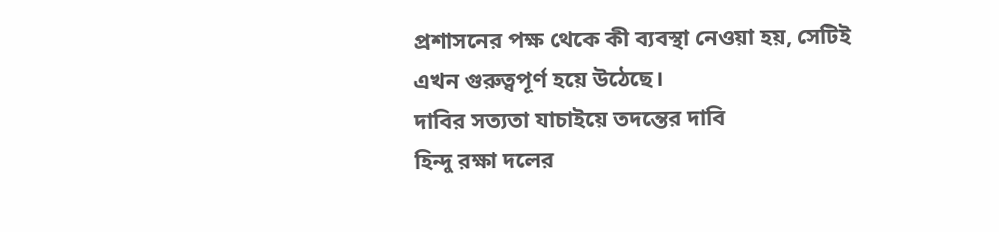প্রশাসনের পক্ষ থেকে কী ব্যবস্থা নেওয়া হয়, সেটিই এখন গুরুত্বপূর্ণ হয়ে উঠেছে।
দাবির সত্যতা যাচাইয়ে তদন্তের দাবি
হিন্দু রক্ষা দলের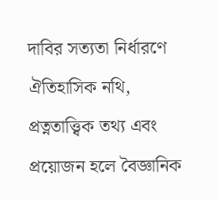দাবির সত্যতা নির্ধারণে ঐতিহাসিক নথি, প্রত্নতাত্ত্বিক তথ্য এবং প্রয়োজন হলে বৈজ্ঞানিক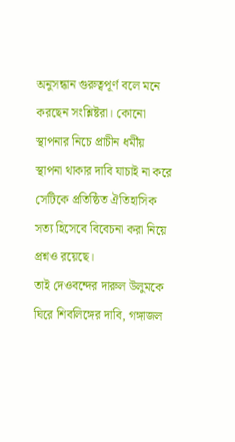অনুসন্ধান গুরুত্বপূর্ণ বলে মনে করছেন সংশ্লিষ্টরা। কোনো স্থাপনার নিচে প্রাচীন ধর্মীয় স্থাপনা থাকার দাবি যাচাই না করে সেটিকে প্রতিষ্ঠিত ঐতিহাসিক সত্য হিসেবে বিবেচনা করা নিয়ে প্রশ্নও রয়েছে।
তাই দেওবন্দের দারুল উলুমকে ঘিরে শিবলিঙ্গের দাবি, গঙ্গাজল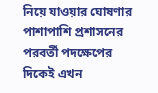নিয়ে যাওয়ার ঘোষণার পাশাপাশি প্রশাসনের পরবর্তী পদক্ষেপের দিকেই এখন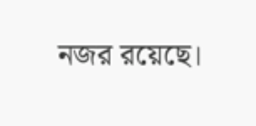নজর রয়েছে।